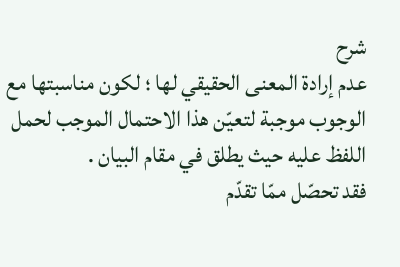شرح
عدم إرادة المعنى الحقيقي لها ؛ لكون مناسبتها مع الوجوب موجبة لتعيّن هذا الاحتمال الموجب لحمل اللفظ عليه حيث يطلق في مقام البيان .
فقد تحصّل ممّا تقدّم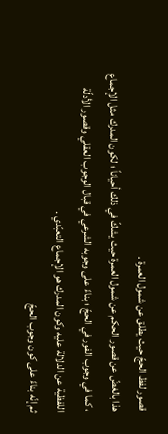قصور لفظ الحجّ حيث يطلق عن شمول العمرة .
هذا بالغضّ عن قصور الحكم عن شمول العمرة حيث يشكّ في ذلك أحياناً ؛ لكون المدرك مثل الإجماع ، كما في وجوب الفور في الحجّ ؛ بناءً على وجوبه الشرعي في قبال الوجوب العقلي وقصور الأدلّة اللفظية عن الدلالة عليه وكون المدرك هو الإجماع التعبّدي .
ثم إنّه بناءً على كون وجوب الحجّ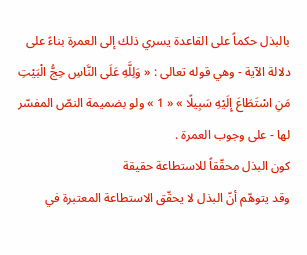بالبذل حكماً على القاعدة يسري ذلك إلى العمرة بناءً على دلالة الآية - وهي قوله تعالى : « وَلِلَّهِ عَلَى النَّاسِ حِجُّ الْبَيْتِ مَنِ اسْتَطَاعَ إِلَيْهِ سَبِيلًا » « 1 » ولو بضميمة النصّ المفسّر لها - على وجوب العمرة .
كون البذل محقّقاً للاستطاعة حقيقة
وقد يتوهّم أنّ البذل لا يحقّق الاستطاعة المعتبرة في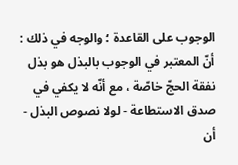الوجوب على القاعدة ؛ والوجه في ذلك : أنّ المعتبر في الوجوب بالبذل هو بذل نفقة الحجّ خاصّة ، مع أنّه لا يكفي في صدق الاستطاعة - لولا نصوص البذل - أن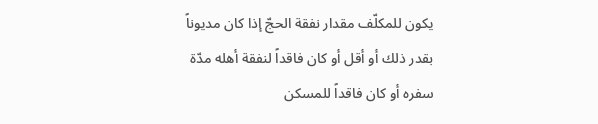يكون للمكلّف مقدار نفقة الحجّ إذا كان مديوناً بقدر ذلك أو أقل أو كان فاقداً لنفقة أهله مدّة سفره أو كان فاقداً للمسكن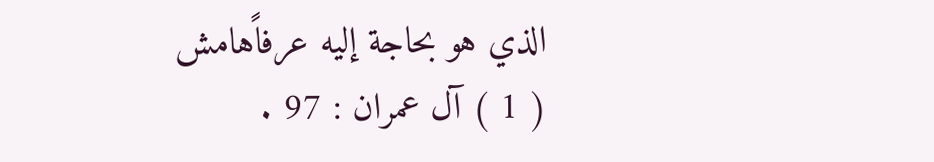الذي هو بحاجة إليه عرفاًهامش
( 1 ) آل عمران : 97 .